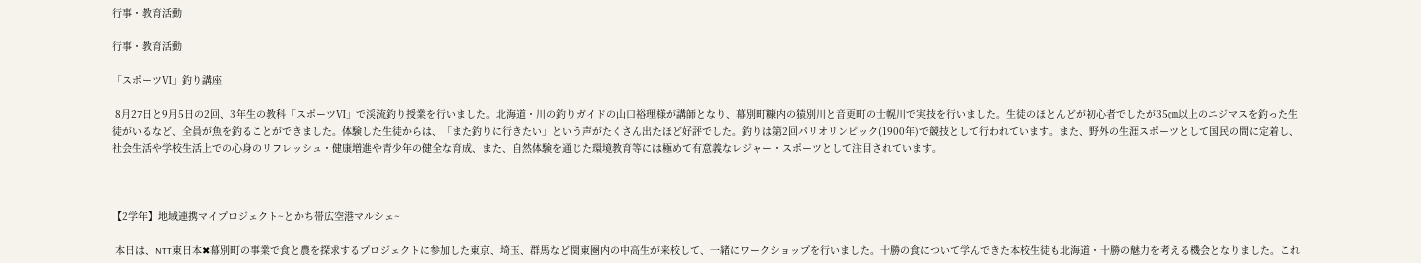行事・教育活動

行事・教育活動

「スポーツⅥ」釣り講座

 8月27日と9月5日の2回、3年生の教科「スポーツⅥ」で渓流釣り授業を行いました。北海道・川の釣りガイドの山口裕理様が講師となり、幕別町糠内の猿別川と音更町の士幌川で実技を行いました。生徒のほとんどが初心者でしたが35㎝以上のニジマスを釣った生徒がいるなど、全員が魚を釣ることができました。体験した生徒からは、「また釣りに行きたい」という声がたくさん出たほど好評でした。釣りは第2回パリオリンピック(1900年)で競技として行われています。また、野外の生涯スポーツとして国民の間に定着し、社会生活や学校生活上での心身のリフレッシュ・健康増進や青少年の健全な育成、また、自然体験を通じた環境教育等には極めて有意義なレジャー・スポーツとして注目されています。



【2学年】地域連携マイプロジェクト~とかち帯広空港マルシェ~

 本日は、NTT東日本✖幕別町の事業で食と農を探求するプロジェクトに参加した東京、埼玉、群馬など関東圏内の中高生が来校して、一緒にワークショップを行いました。十勝の食について学んできた本校生徒も北海道・十勝の魅力を考える機会となりました。これ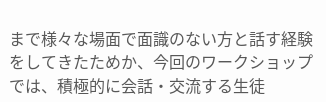まで様々な場面で面識のない方と話す経験をしてきたためか、今回のワークショップでは、積極的に会話・交流する生徒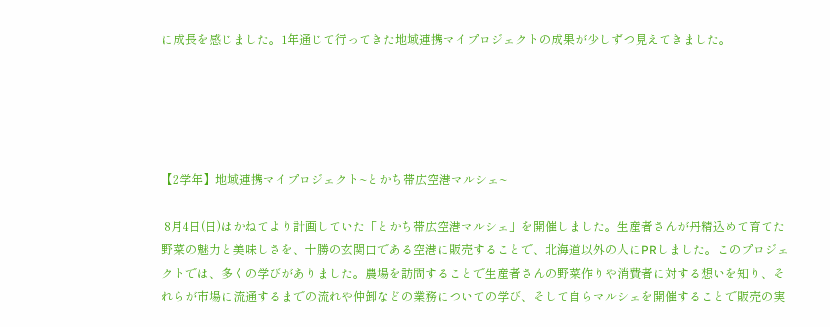に成長を感じました。1年通じて行ってきた地域連携マイプロジェクトの成果が少しずつ見えてきました。





【2学年】地域連携マイプロジェクト~とかち帯広空港マルシェ~

 8月4日(日)はかねてより計画していた「とかち帯広空港マルシェ」を開催しました。生産者さんが丹精込めて育てた野菜の魅力と美味しさを、十勝の玄関口である空港に販売することで、北海道以外の人にPRしました。このプロジェクトでは、多くの学びがありました。農場を訪問することで生産者さんの野菜作りや消費者に対する想いを知り、それらが市場に流通するまでの流れや仲卸などの業務についての学び、そして自らマルシェを開催することで販売の実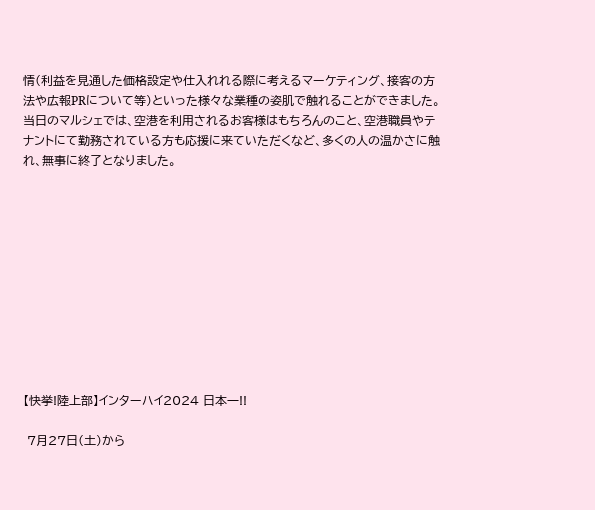情(利益を見通した価格設定や仕入れれる際に考えるマーケティング、接客の方法や広報PRについて等)といった様々な業種の姿肌で触れることができました。当日のマルシェでは、空港を利用されるお客様はもちろんのこと、空港職員やテナントにて勤務されている方も応援に来ていただくなど、多くの人の温かさに触れ、無事に終了となりました。











【快挙!陸上部】インターハイ2024 日本一!!

 7月27日(土)から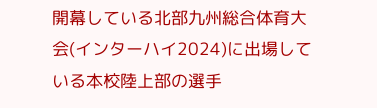開幕している北部九州総合体育大会(インターハイ2024)に出場している本校陸上部の選手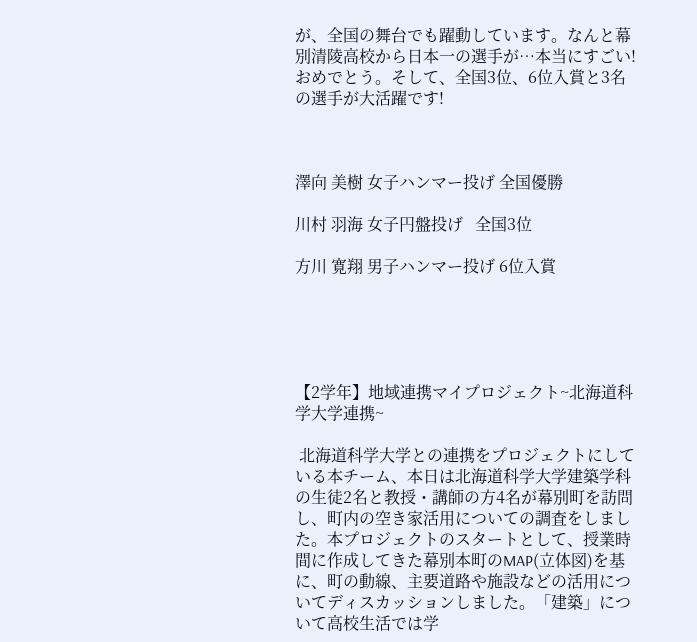が、全国の舞台でも躍動しています。なんと幕別清陵高校から日本一の選手が…本当にすごい!おめでとう。そして、全国3位、6位入賞と3名の選手が大活躍です!



澤向 美樹 女子ハンマー投げ 全国優勝

川村 羽海 女子円盤投げ   全国3位

方川 寛翔 男子ハンマー投げ 6位入賞





【2学年】地域連携マイプロジェクト~北海道科学大学連携~

 北海道科学大学との連携をプロジェクトにしている本チーム、本日は北海道科学大学建築学科の生徒2名と教授・講師の方4名が幕別町を訪問し、町内の空き家活用についての調査をしました。本プロジェクトのスタートとして、授業時間に作成してきた幕別本町のMAP(立体図)を基に、町の動線、主要道路や施設などの活用についてディスカッションしました。「建築」について高校生活では学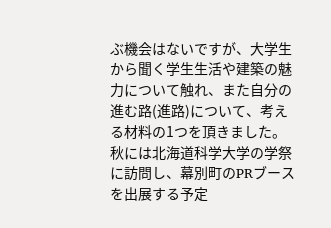ぶ機会はないですが、大学生から聞く学生生活や建築の魅力について触れ、また自分の進む路(進路)について、考える材料の1つを頂きました。秋には北海道科学大学の学祭に訪問し、幕別町のPRブースを出展する予定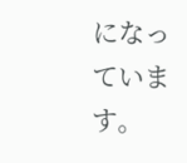になっています。